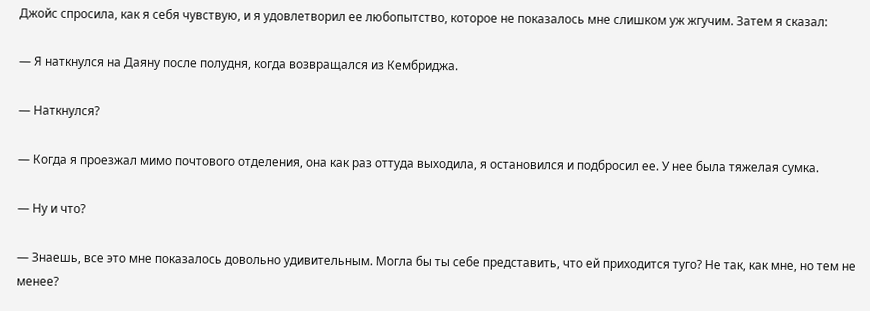Джойс спросила, как я себя чувствую, и я удовлетворил ее любопытство, которое не показалось мне слишком уж жгучим. Затем я сказал:

— Я наткнулся на Даяну после полудня, когда возвращался из Кембриджа.

— Наткнулся?

— Когда я проезжал мимо почтового отделения, она как раз оттуда выходила, я остановился и подбросил ее. У нее была тяжелая сумка.

— Ну и что?

— Знаешь, все это мне показалось довольно удивительным. Могла бы ты себе представить, что ей приходится туго? Не так, как мне, но тем не менее?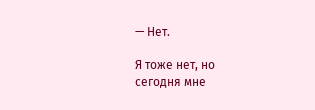— Нет.

Я тоже нет, но сегодня мне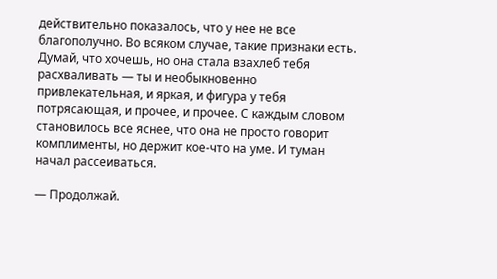действительно показалось, что у нее не все благополучно. Во всяком случае, такие признаки есть. Думай, что хочешь, но она стала взахлеб тебя расхваливать — ты и необыкновенно привлекательная, и яркая, и фигура у тебя потрясающая, и прочее, и прочее. С каждым словом становилось все яснее, что она не просто говорит комплименты, но держит кое-что на уме. И туман начал рассеиваться.

— Продолжай.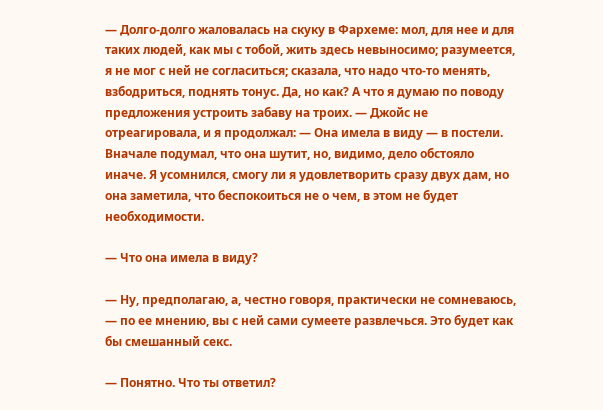— Долго-долго жаловалась на скуку в Фархеме: мол, для нее и для таких людей, как мы с тобой, жить здесь невыносимо; разумеется, я не мог с ней не согласиться; сказала, что надо что-то менять, взбодриться, поднять тонус. Да, но как? А что я думаю по поводу предложения устроить забаву на троих. — Джойс не отреагировала, и я продолжал: — Она имела в виду — в постели. Вначале подумал, что она шутит, но, видимо, дело обстояло иначе. Я усомнился, смогу ли я удовлетворить сразу двух дам, но она заметила, что беспокоиться не о чем, в этом не будет необходимости.

— Что она имела в виду?

— Ну, предполагаю, а, честно говоря, практически не сомневаюсь, — по ее мнению, вы с ней сами сумеете развлечься. Это будет как бы смешанный секс.

— Понятно. Что ты ответил?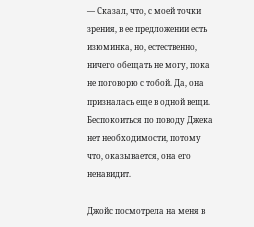— Сказал, что, с моей точки зрения, в ее предложении есть изюминка, но, естественно, ничего обещать не могу, пока не поговорю с тобой. Да, она призналась еще в одной вещи. Беспокоиться по поводу Джека нет необходимости, потому что, оказывается, она его ненавидит.

Джойс посмотрела на меня в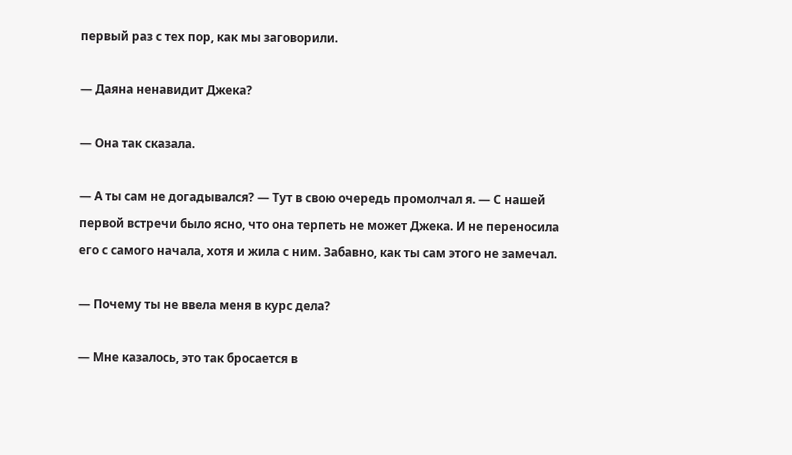первый раз с тех пор, как мы заговорили.

— Даяна ненавидит Джека?

— Она так сказала.

— А ты сам не догадывался? — Тут в свою очередь промолчал я. — С нашей первой встречи было ясно, что она терпеть не может Джека. И не переносила его с самого начала, хотя и жила с ним. Забавно, как ты сам этого не замечал.

— Почему ты не ввела меня в курс дела?

— Мне казалось, это так бросается в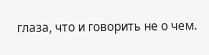глаза, что и говорить не о чем.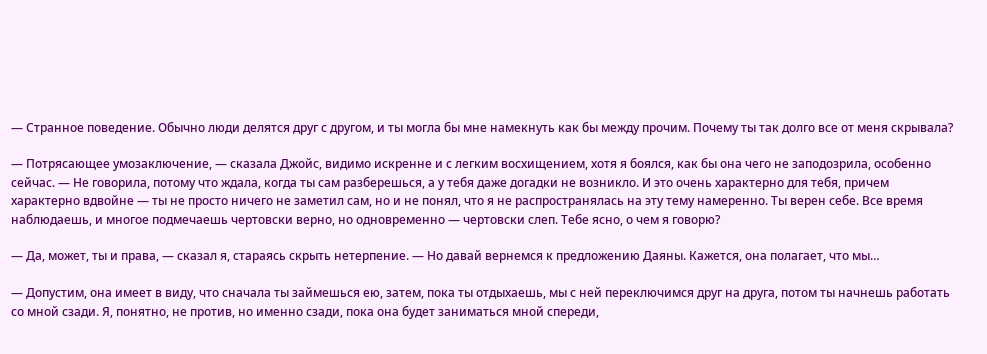— Странное поведение. Обычно люди делятся друг с другом, и ты могла бы мне намекнуть как бы между прочим. Почему ты так долго все от меня скрывала?

— Потрясающее умозаключение, — сказала Джойс, видимо искренне и с легким восхищением, хотя я боялся, как бы она чего не заподозрила, особенно сейчас. — Не говорила, потому что ждала, когда ты сам разберешься, а у тебя даже догадки не возникло. И это очень характерно для тебя, причем характерно вдвойне — ты не просто ничего не заметил сам, но и не понял, что я не распространялась на эту тему намеренно. Ты верен себе. Все время наблюдаешь, и многое подмечаешь чертовски верно, но одновременно — чертовски слеп. Тебе ясно, о чем я говорю?

— Да, может, ты и права, — сказал я, стараясь скрыть нетерпение. — Но давай вернемся к предложению Даяны. Кажется, она полагает, что мы…

— Допустим, она имеет в виду, что сначала ты займешься ею, затем, пока ты отдыхаешь, мы с ней переключимся друг на друга, потом ты начнешь работать со мной сзади. Я, понятно, не против, но именно сзади, пока она будет заниматься мной спереди,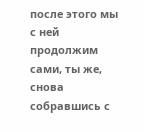после этого мы с ней продолжим сами, ты же, снова собравшись с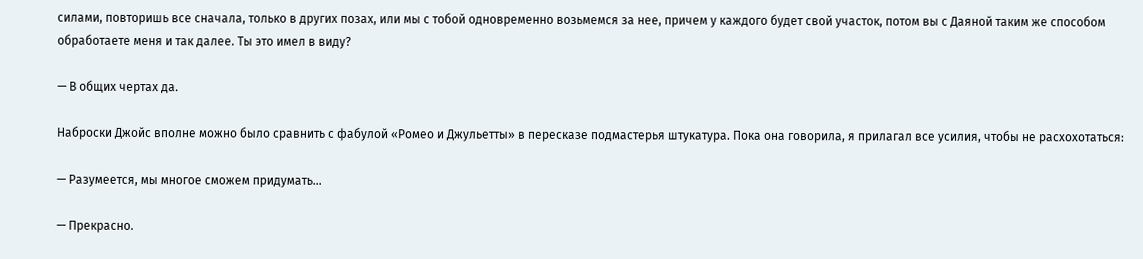силами, повторишь все сначала, только в других позах, или мы с тобой одновременно возьмемся за нее, причем у каждого будет свой участок, потом вы с Даяной таким же способом обработаете меня и так далее. Ты это имел в виду?

— В общих чертах да.

Наброски Джойс вполне можно было сравнить с фабулой «Ромео и Джульетты» в пересказе подмастерья штукатура. Пока она говорила, я прилагал все усилия, чтобы не расхохотаться:

— Разумеется, мы многое сможем придумать…

— Прекрасно.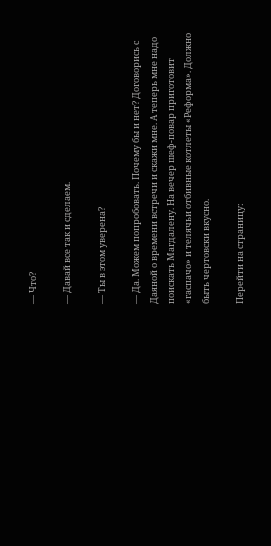— Что?

— Давай все так и сделаем.

— Ты в этом уверена?

— Да. Можем попробовать. Почему бы и нет? Договорись с Даяной о времени встречи и скажи мне. А теперь мне надо поискать Магдалену. На вечер шеф-повар приготовит «гаспачо» и телячьи отбивные котлеты «Реформа». Должно быть чертовски вкусно.

Перейти на страницу: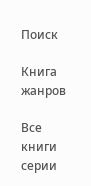Поиск

Книга жанров

Все книги серии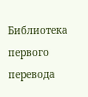Библиотека первого перевода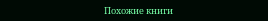Похожие книги